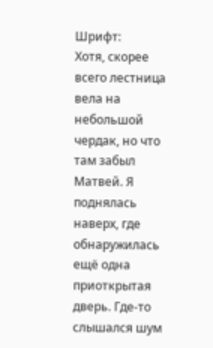Шрифт:
Хотя, скорее всего лестница вела на небольшой чердак, но что там забыл Матвей. Я поднялась наверх, где обнаружилась ещё одна приоткрытая дверь. Где-то слышался шум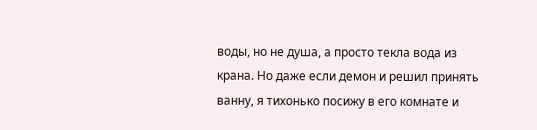воды, но не душа, а просто текла вода из крана. Но даже если демон и решил принять ванну, я тихонько посижу в его комнате и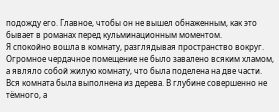подожду его. Главное, чтобы он не вышел обнаженным, как это бывает в романах перед кульминационным моментом.
Я спокойно вошла в комнату, разглядывая пространство вокруг. Огромное чердачное помещение не было завалено всяким хламом, а являло собой жилую комнату, что была поделена на две части. Вся комната была выполнена из дерева. В глубине совершенно не тёмного, а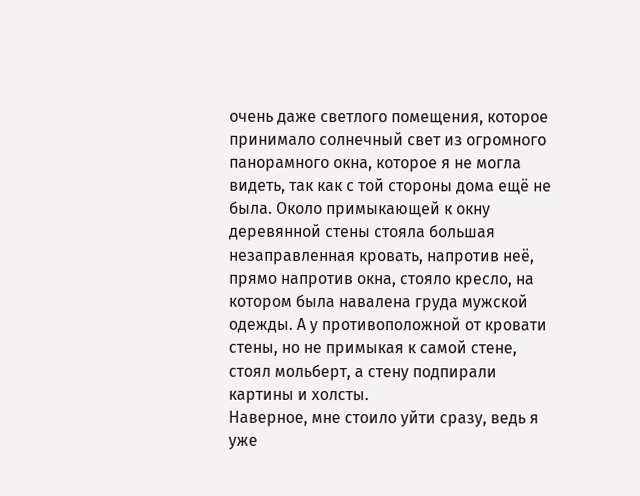очень даже светлого помещения, которое принимало солнечный свет из огромного панорамного окна, которое я не могла видеть, так как с той стороны дома ещё не была. Около примыкающей к окну деревянной стены стояла большая незаправленная кровать, напротив неё, прямо напротив окна, стояло кресло, на котором была навалена груда мужской одежды. А у противоположной от кровати стены, но не примыкая к самой стене, стоял мольберт, а стену подпирали картины и холсты.
Наверное, мне стоило уйти сразу, ведь я уже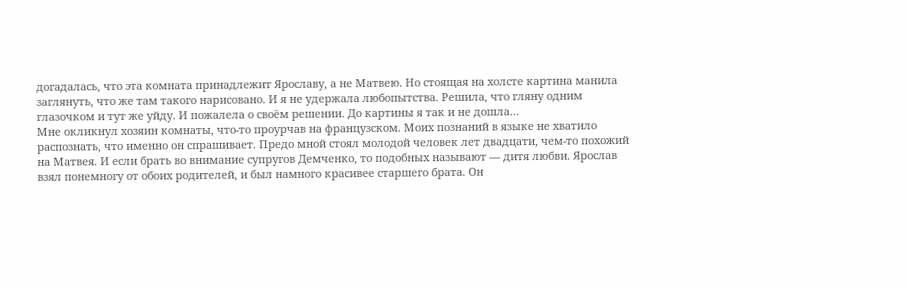догадалась, что эта комната принадлежит Ярославу, а не Матвею. Но стоящая на холсте картина манила заглянуть, что же там такого нарисовано. И я не удержала любопытства. Решила, что гляну одним глазочком и тут же уйду. И пожалела о своём решении. До картины я так и не дошла…
Мне окликнул хозяин комнаты, что-то проурчав на французском. Моих познаний в языке не хватило распознать, что именно он спрашивает. Предо мной стоял молодой человек лет двадцати, чем-то похожий на Матвея. И если брать во внимание супругов Демченко, то подобных называют — дитя любви. Ярослав взял понемногу от обоих родителей, и был намного красивее старшего брата. Он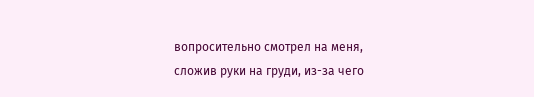вопросительно смотрел на меня, сложив руки на груди, из-за чего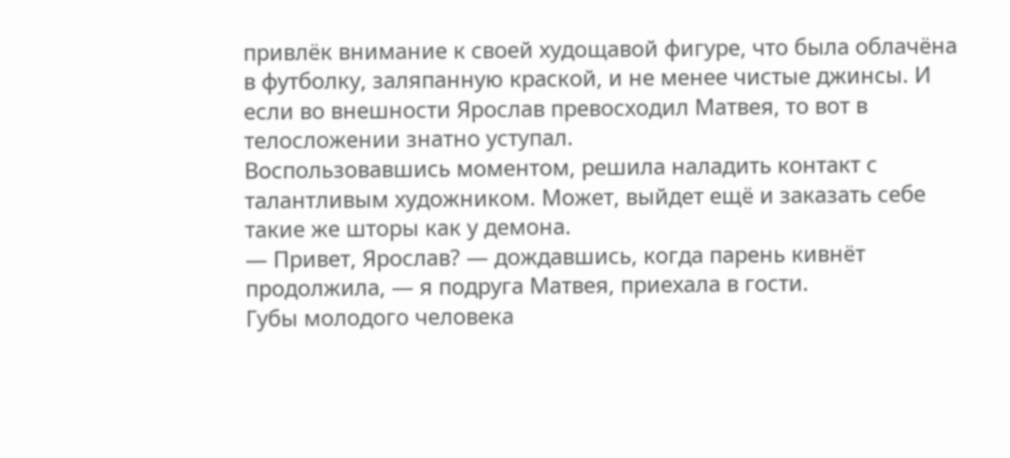привлёк внимание к своей худощавой фигуре, что была облачёна в футболку, заляпанную краской, и не менее чистые джинсы. И если во внешности Ярослав превосходил Матвея, то вот в телосложении знатно уступал.
Воспользовавшись моментом, решила наладить контакт с талантливым художником. Может, выйдет ещё и заказать себе такие же шторы как у демона.
— Привет, Ярослав? — дождавшись, когда парень кивнёт продолжила, — я подруга Матвея, приехала в гости.
Губы молодого человека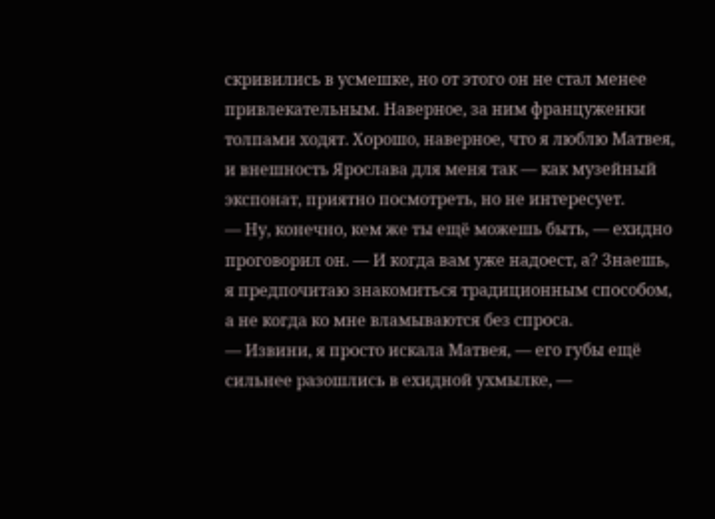скривились в усмешке, но от этого он не стал менее привлекательным. Наверное, за ним француженки толпами ходят. Хорошо, наверное, что я люблю Матвея, и внешность Ярослава для меня так — как музейный экспонат, приятно посмотреть, но не интересует.
— Ну, конечно, кем же ты ещё можешь быть, — ехидно проговорил он. — И когда вам уже надоест, а? Знаешь, я предпочитаю знакомиться традиционным способом, а не когда ко мне вламываются без спроса.
— Извини, я просто искала Матвея, — его губы ещё сильнее разошлись в ехидной ухмылке, —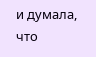и думала, что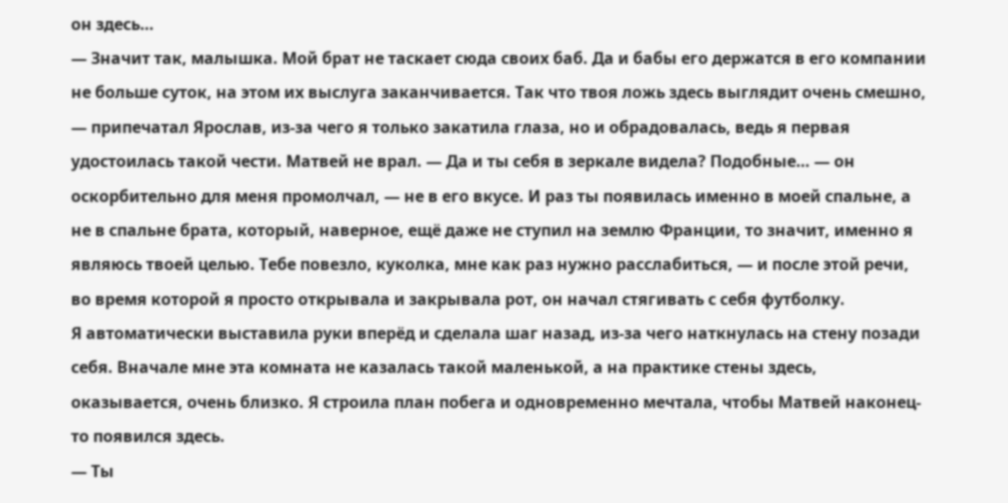он здесь…
— Значит так, малышка. Мой брат не таскает сюда своих баб. Да и бабы его держатся в его компании не больше суток, на этом их выслуга заканчивается. Так что твоя ложь здесь выглядит очень смешно, — припечатал Ярослав, из-за чего я только закатила глаза, но и обрадовалась, ведь я первая удостоилась такой чести. Матвей не врал. — Да и ты себя в зеркале видела? Подобные… — он оскорбительно для меня промолчал, — не в его вкусе. И раз ты появилась именно в моей спальне, а не в спальне брата, который, наверное, ещё даже не ступил на землю Франции, то значит, именно я являюсь твоей целью. Тебе повезло, куколка, мне как раз нужно расслабиться, — и после этой речи, во время которой я просто открывала и закрывала рот, он начал стягивать с себя футболку.
Я автоматически выставила руки вперёд и сделала шаг назад, из-за чего наткнулась на стену позади себя. Вначале мне эта комната не казалась такой маленькой, а на практике стены здесь, оказывается, очень близко. Я строила план побега и одновременно мечтала, чтобы Матвей наконец-то появился здесь.
— Ты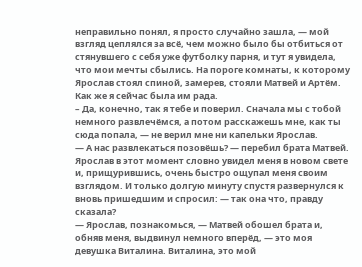неправильно понял, я просто случайно зашла, — мой взгляд цеплялся за всё, чем можно было бы отбиться от стянувшего с себя уже футболку парня, и тут я увидела, что мои мечты сбылись. На пороге комнаты, к которому Ярослав стоял спиной, замерев, стояли Матвей и Артём. Как же я сейчас была им рада.
– Да, конечно, так я тебе и поверил. Сначала мы с тобой немного развлечёмся, а потом расскажешь мне, как ты сюда попала, — не верил мне ни капельки Ярослав.
— А нас развлекаться позовёшь? — перебил брата Матвей.
Ярослав в этот момент словно увидел меня в новом свете и, прищурившись, очень быстро ощупал меня своим взглядом. И только долгую минуту спустя развернулся к вновь пришедшим и спросил: — так она что, правду сказала?
— Ярослав, познакомься, — Матвей обошел брата и, обняв меня, выдвинул немного вперёд, — это моя девушка Виталина. Виталина, это мой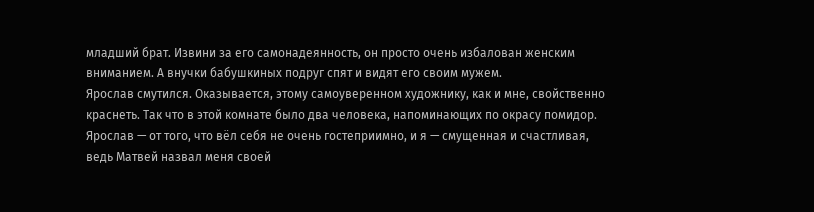младший брат. Извини за его самонадеянность, он просто очень избалован женским вниманием. А внучки бабушкиных подруг спят и видят его своим мужем.
Ярослав смутился. Оказывается, этому самоуверенном художнику, как и мне, свойственно краснеть. Так что в этой комнате было два человека, напоминающих по окрасу помидор. Ярослав — от того, что вёл себя не очень гостеприимно, и я — смущенная и счастливая, ведь Матвей назвал меня своей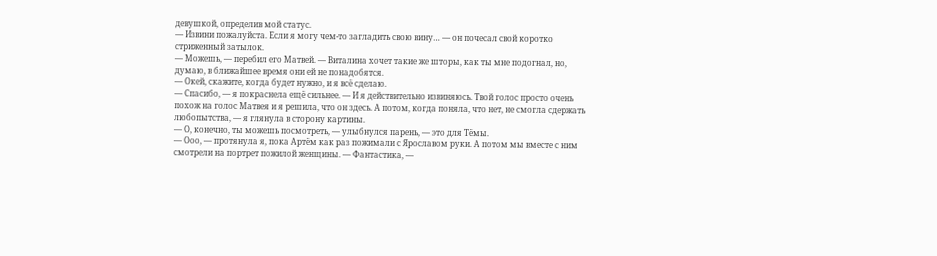девушкой, определив мой статус.
— Извини пожалуйста. Если я могу чем-то загладить свою вину… — он почесал свой коротко стриженный затылок.
— Можешь, — перебил его Матвей. — Виталина хочет такие же шторы, как ты мне подогнал, но, думаю, в ближайшее время они ей не понадобятся.
— Окей, скажите, когда будет нужно, и я всё сделаю.
— Спасибо, — я покраснела ещё сильнее. — И я действительно извиняюсь. Твой голос просто очень похож на голос Матвея и я решила, что он здесь. А потом, когда поняла, что нет, не смогла сдержать любопытства, — я глянула в сторону картины.
— О, конечно, ты можешь посмотреть, — улыбнулся парень, — это для Тёмы.
— Ооо, — протянула я, пока Артём как раз пожимали с Ярославом руки. А потом мы вместе с ним смотрели на портрет пожилой женщины. — Фантастика, —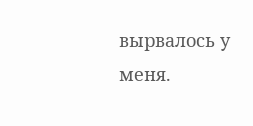вырвалось у меня.